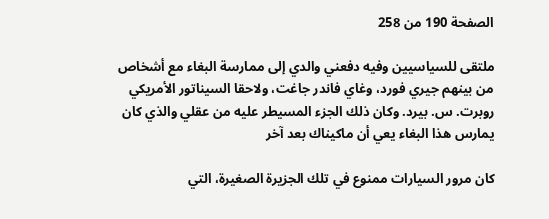الصفحة 190 من 258

ملتقى للسياسيين وفيه دفعني والدي إلى ممارسة البغاء مع أشخاص من بينهم جيري فورد، وغاي فاندر جاغت، ولاحقا السيناتور الأمريكي روبرت. س. بيرد. وكان ذلك الجزء المسيطر عليه من عقلي والذي كان يمارس هذا البغاء يعي أن ماكيناك بعد آخر

كان مرور السيارات ممنوع في تلك الجزيرة الصغيرة، التي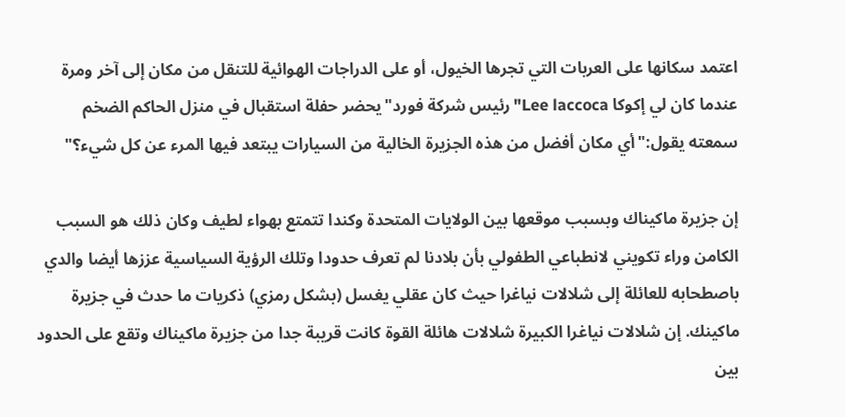اعتمد سكانها على العربات التي تجرها الخيول، أو على الدراجات الهوائية للتنقل من مكان إلى آخر ومرة عندما كان لي إكوكا Lee laccoca"رئيس شركة فورد"يحضر حفلة استقبال في منزل الحاكم الضخم سمعته يقول:"أي مكان أفضل من هذه الجزيرة الخالية من السيارات يبتعد فيها المرء عن كل شيء؟"

إن جزيرة ماكيناك وبسبب موقعها بين الولايات المتحدة وكندا تتمتع بهواء لطيف وكان ذلك هو السبب الكامن وراء تكويني لانطباعي الطفولي بأن بلادنا لم تعرف حدودا وتلك الرؤية السياسية عززها أيضا والدي باصطحابه للعائلة إلى شلالات نياغرا حيث كان عقلي يغسل (بشكل رمزي) ذكريات ما حدث في جزيرة ماكينك. إن شلالات نياغرا الكبيرة شلالات هائلة القوة كانت قريبة جدا من جزيرة ماكيناك وتقع على الحدود بين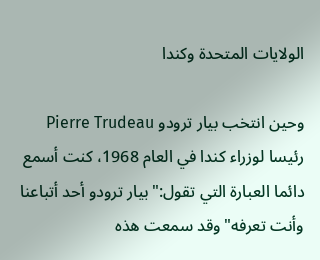الولايات المتحدة وكندا

وحين انتخب بيار ترودو Pierre Trudeau رئيسا لوزراء كندا في العام 1968، كنت أسمع دائما العبارة التي تقول:"بيار ترودو أحد أتباعنا وأنت تعرفه"وقد سمعت هذه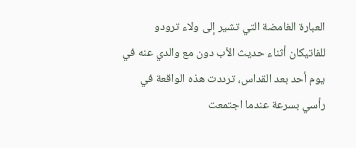العبارة الغامضة التي تشير إلى ولاء ترودو للفاتيكان أثناء حديث الأب دون مع والدي عنه في يوم أحد بعد القداس، ترددت هذه الواقعة في رأسي بسرعة عندما اجتمعت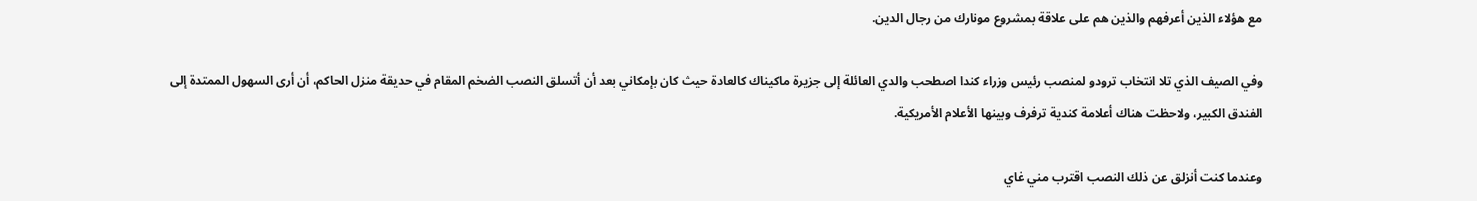مع هؤلاء الذين أعرفهم والذين هم على علاقة بمشروع مونارك من رجال الدين.

وفي الصيف الذي تلا انتخاب ترودو لمنصب رئيس وزراء كندا اصطحب والدي العائلة إلى جزيرة ماكيناك كالعادة حيث كان بإمكاني بعد أن أتسلق النصب الضخم المقام في حديقة منزل الحاكم، أن أرى السهول الممتدة إلى الفندق الكبير، ولاحظت هناك أعلامة كندية ترفرف وبينها الأعلام الأمريكية.

وعندما كنت أنزلق عن ذلك النصب اقترب مني غاي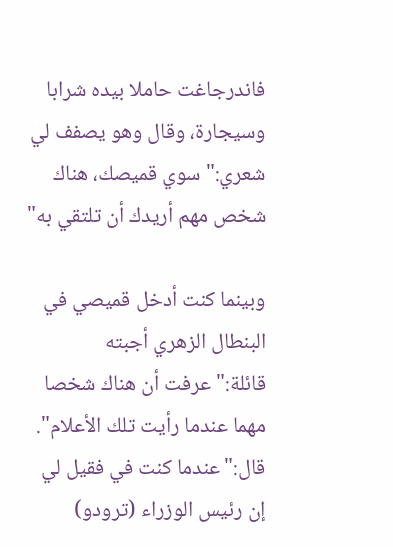فاندرجاغت حاملا بيده شرابا وسيجارة، وقال وهو يصفف لي شعري:"سوي قميصك، هناك شخص مهم أريدك أن تلتقي به"

وبينما كنت أدخل قميصي في البنطال الزهري أجبته قائلة:"عرفت أن هناك شخصا مهما عندما رأيت تلك الأعلام". قال:"عندما كنت في فقيل لي إن رئيس الوزراء (ترودو)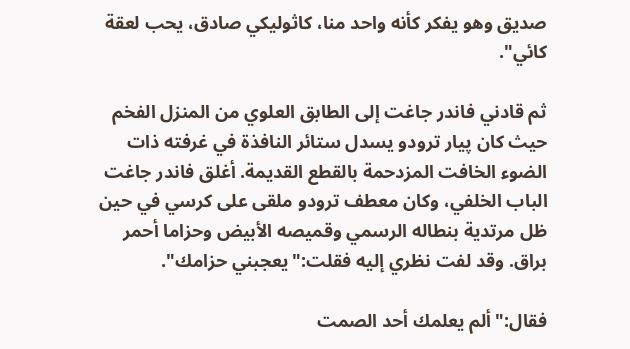صديق وهو يفكر كأنه واحد منا، كاثوليكي صادق، يحب لعقة كائي".

ثم قادني فاندر جاغت إلى الطابق العلوي من المنزل الفخم حيث كان پيار ترودو يسدل ستائر النافذة في غرفته ذات الضوء الخافت المزدحمة بالقطع القديمة. أغلق فاندر جاغت الباب الخلفي، وكان معطف ترودو ملقى على كرسي في حين ظل مرتدية بنطاله الرسمي وقميصه الأبيض وحزاما أحمر براق. وقد لفت نظري إليه فقلت:"يعجبني حزامك".

فقال:"ألم يعلمك أحد الصمت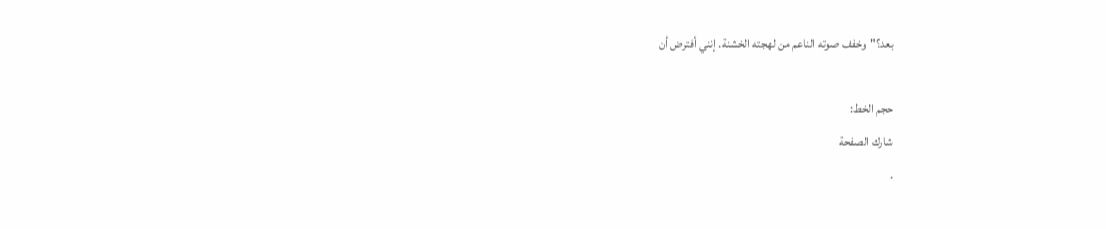بعد؟"وخفف صوته الناعم من لهجته الخشنة. إنني أفترض أن

حجم الخط:
شارك الصفحة
.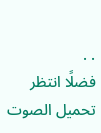. .
فضلًا انتظر تحميل الصوت